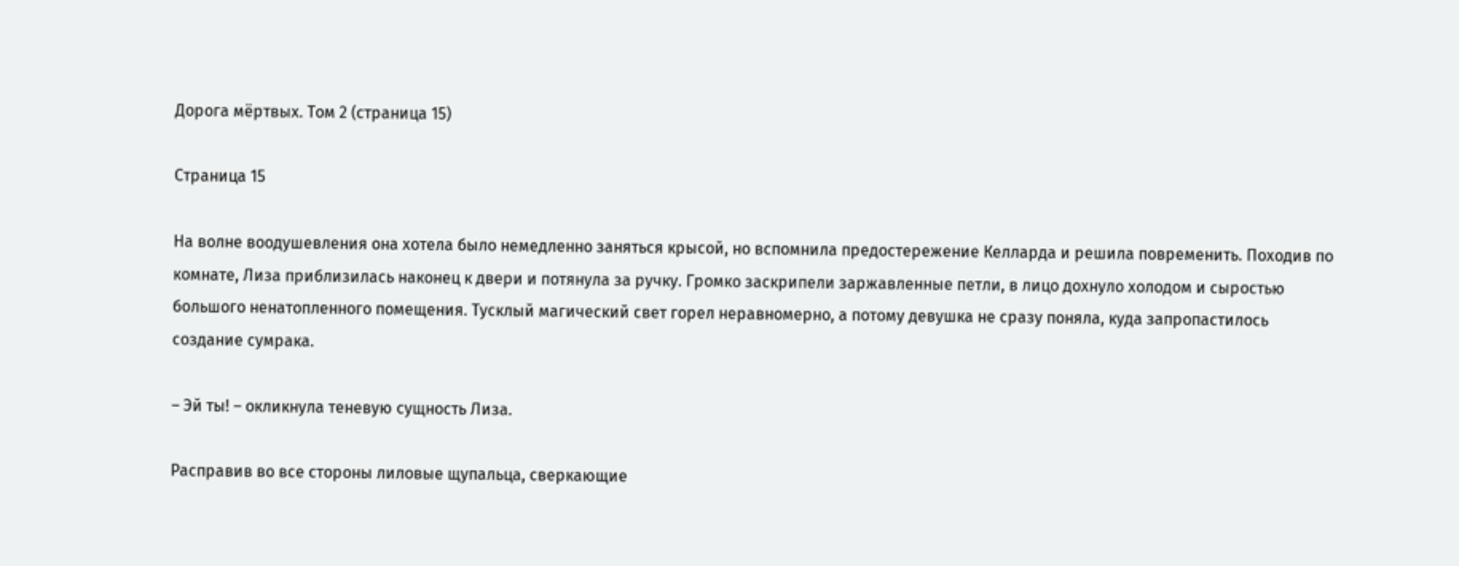Дорога мёртвых. Том 2 (страница 15)

Страница 15

На волне воодушевления она хотела было немедленно заняться крысой, но вспомнила предостережение Келларда и решила повременить. Походив по комнате, Лиза приблизилась наконец к двери и потянула за ручку. Громко заскрипели заржавленные петли, в лицо дохнуло холодом и сыростью большого ненатопленного помещения. Тусклый магический свет горел неравномерно, а потому девушка не сразу поняла, куда запропастилось создание сумрака.

– Эй ты! – окликнула теневую сущность Лиза.

Расправив во все стороны лиловые щупальца, сверкающие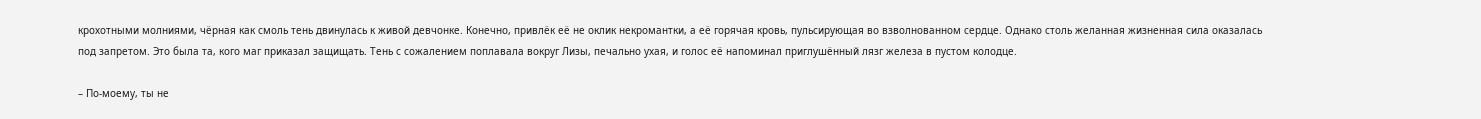крохотными молниями, чёрная как смоль тень двинулась к живой девчонке. Конечно, привлёк её не оклик некромантки, а её горячая кровь, пульсирующая во взволнованном сердце. Однако столь желанная жизненная сила оказалась под запретом. Это была та, кого маг приказал защищать. Тень с сожалением поплавала вокруг Лизы, печально ухая, и голос её напоминал приглушённый лязг железа в пустом колодце.

– По-моему, ты не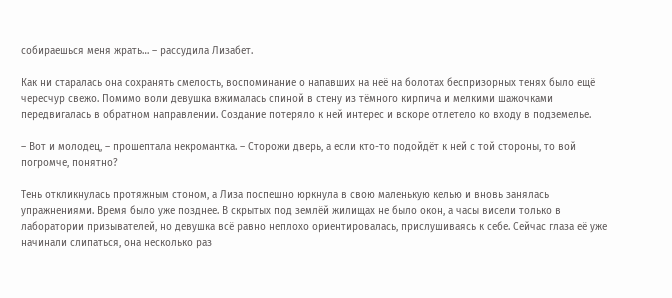собираешься меня жрать… – рассудила Лизабет.

Как ни старалась она сохранять смелость, воспоминание о напавших на неё на болотах беспризорных тенях было ещё чересчур свежо. Помимо воли девушка вжималась спиной в стену из тёмного кирпича и мелкими шажочками передвигалась в обратном направлении. Создание потеряло к ней интерес и вскоре отлетело ко входу в подземелье.

– Вот и молодец, – прошептала некромантка. – Сторожи дверь, а если кто-то подойдёт к ней с той стороны, то вой погромче, понятно?

Тень откликнулась протяжным стоном, а Лиза поспешно юркнула в свою маленькую келью и вновь занялась упражнениями. Время было уже позднее. В скрытых под землёй жилищах не было окон, а часы висели только в лаборатории призывателей, но девушка всё равно неплохо ориентировалась, прислушиваясь к себе. Сейчас глаза её уже начинали слипаться, она несколько раз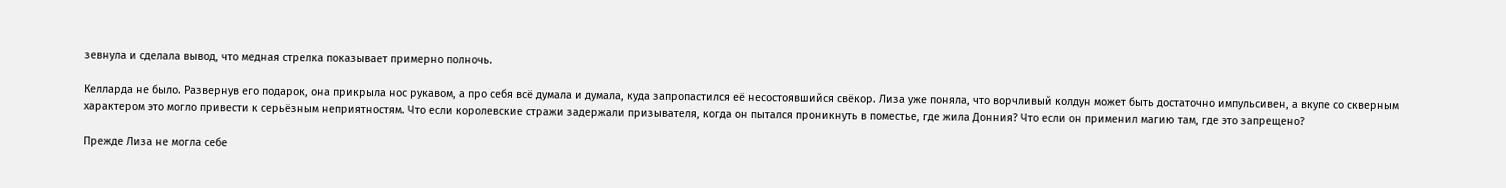зевнула и сделала вывод, что медная стрелка показывает примерно полночь.

Келларда не было. Развернув его подарок, она прикрыла нос рукавом, а про себя всё думала и думала, куда запропастился её несостоявшийся свёкор. Лиза уже поняла, что ворчливый колдун может быть достаточно импульсивен, а вкупе со скверным характером это могло привести к серьёзным неприятностям. Что если королевские стражи задержали призывателя, когда он пытался проникнуть в поместье, где жила Донния? Что если он применил магию там, где это запрещено?

Прежде Лиза не могла себе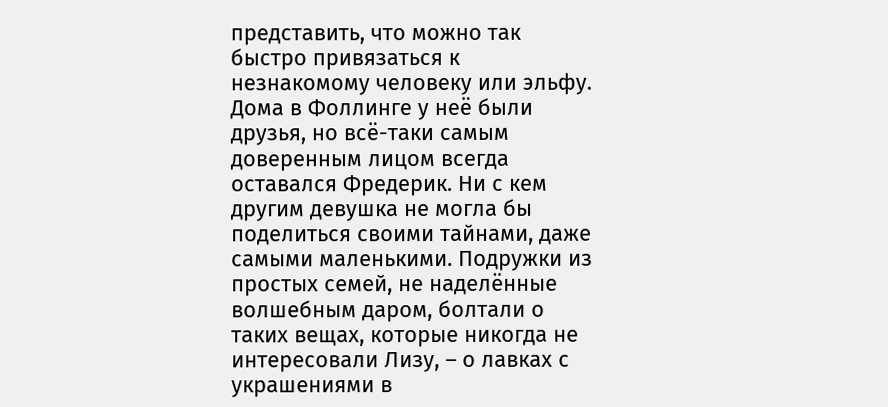представить, что можно так быстро привязаться к незнакомому человеку или эльфу. Дома в Фоллинге у неё были друзья, но всё-таки самым доверенным лицом всегда оставался Фредерик. Ни с кем другим девушка не могла бы поделиться своими тайнами, даже самыми маленькими. Подружки из простых семей, не наделённые волшебным даром, болтали о таких вещах, которые никогда не интересовали Лизу, – о лавках с украшениями в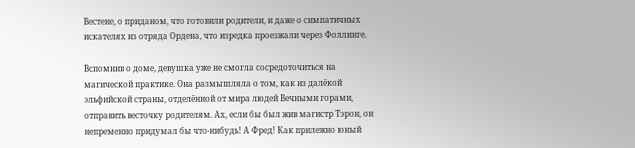Вестене, о приданом, что готовили родители, и даже о симпатичных искателях из отряда Ордена, что изредка проезжали через Фоллинге.

Вспомнив о доме, девушка уже не смогла сосредоточиться на магической практике. Она размышляла о том, как из далёкой эльфийской страны, отделённой от мира людей Вечными горами, отправить весточку родителям. Ах, если бы был жив магистр Тэрон, он непременно придумал бы что-нибудь! А Фред! Как прилежно юный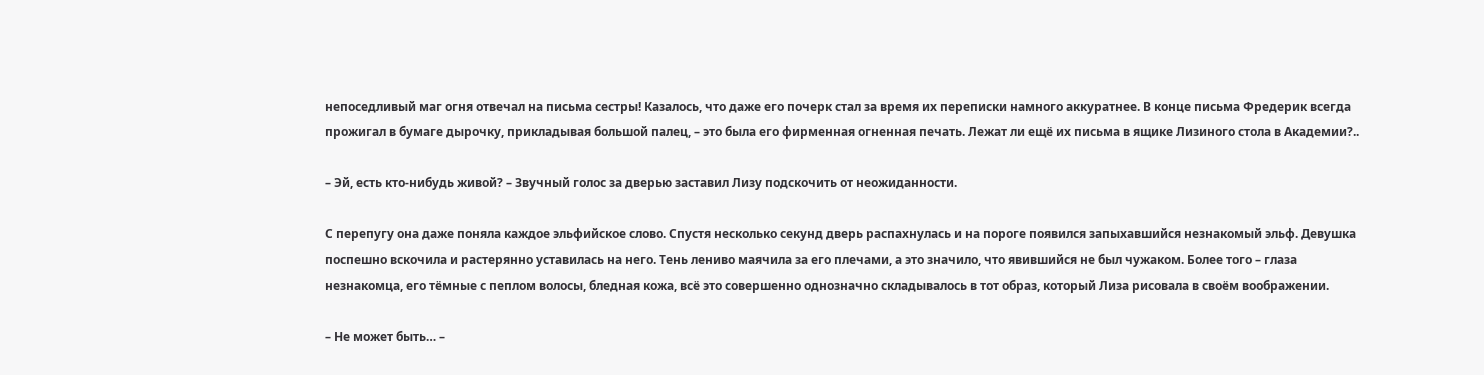непоседливый маг огня отвечал на письма сестры! Казалось, что даже его почерк стал за время их переписки намного аккуратнее. В конце письма Фредерик всегда прожигал в бумаге дырочку, прикладывая большой палец, – это была его фирменная огненная печать. Лежат ли ещё их письма в ящике Лизиного стола в Академии?..

– Эй, есть кто-нибудь живой? – Звучный голос за дверью заставил Лизу подскочить от неожиданности.

С перепугу она даже поняла каждое эльфийское слово. Спустя несколько секунд дверь распахнулась и на пороге появился запыхавшийся незнакомый эльф. Девушка поспешно вскочила и растерянно уставилась на него. Тень лениво маячила за его плечами, а это значило, что явившийся не был чужаком. Более того – глаза незнакомца, его тёмные с пеплом волосы, бледная кожа, всё это совершенно однозначно складывалось в тот образ, который Лиза рисовала в своём воображении.

– Не может быть… –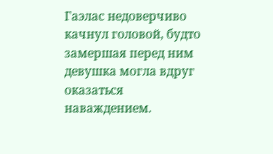Гаэлас недоверчиво качнул головой, будто замершая перед ним девушка могла вдруг оказаться наваждением.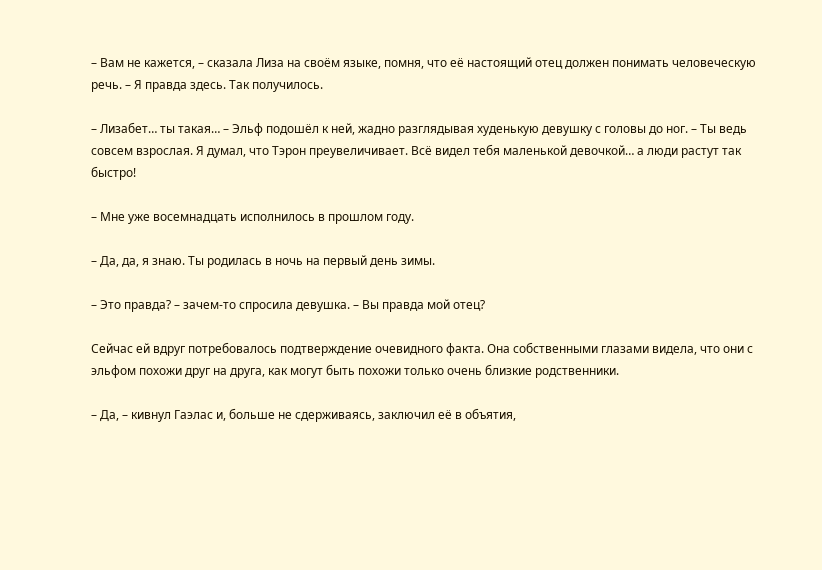– Вам не кажется, – сказала Лиза на своём языке, помня, что её настоящий отец должен понимать человеческую речь. – Я правда здесь. Так получилось.

– Лизабет… ты такая… – Эльф подошёл к ней, жадно разглядывая худенькую девушку с головы до ног. – Ты ведь совсем взрослая. Я думал, что Тэрон преувеличивает. Всё видел тебя маленькой девочкой… а люди растут так быстро!

– Мне уже восемнадцать исполнилось в прошлом году.

– Да, да, я знаю. Ты родилась в ночь на первый день зимы.

– Это правда? – зачем-то спросила девушка. – Вы правда мой отец?

Сейчас ей вдруг потребовалось подтверждение очевидного факта. Она собственными глазами видела, что они с эльфом похожи друг на друга, как могут быть похожи только очень близкие родственники.

– Да, – кивнул Гаэлас и, больше не сдерживаясь, заключил её в объятия,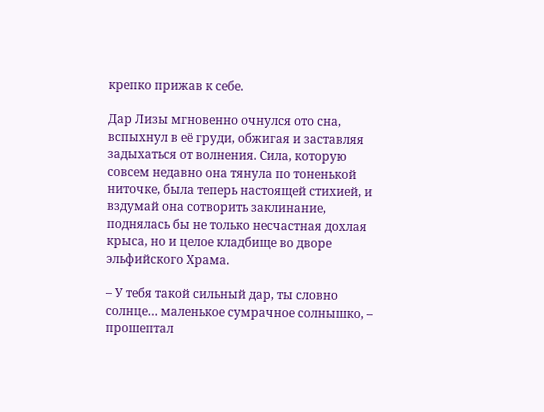крепко прижав к себе.

Дар Лизы мгновенно очнулся ото сна, вспыхнул в её груди, обжигая и заставляя задыхаться от волнения. Сила, которую совсем недавно она тянула по тоненькой ниточке, была теперь настоящей стихией, и вздумай она сотворить заклинание, поднялась бы не только несчастная дохлая крыса, но и целое кладбище во дворе эльфийского Храма.

– У тебя такой сильный дар, ты словно солнце… маленькое сумрачное солнышко, – прошептал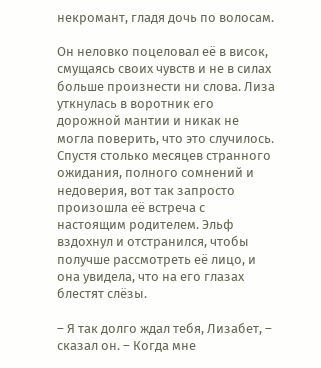некромант, гладя дочь по волосам.

Он неловко поцеловал её в висок, смущаясь своих чувств и не в силах больше произнести ни слова. Лиза уткнулась в воротник его дорожной мантии и никак не могла поверить, что это случилось. Спустя столько месяцев странного ожидания, полного сомнений и недоверия, вот так запросто произошла её встреча с настоящим родителем. Эльф вздохнул и отстранился, чтобы получше рассмотреть её лицо, и она увидела, что на его глазах блестят слёзы.

– Я так долго ждал тебя, Лизабет, – сказал он. – Когда мне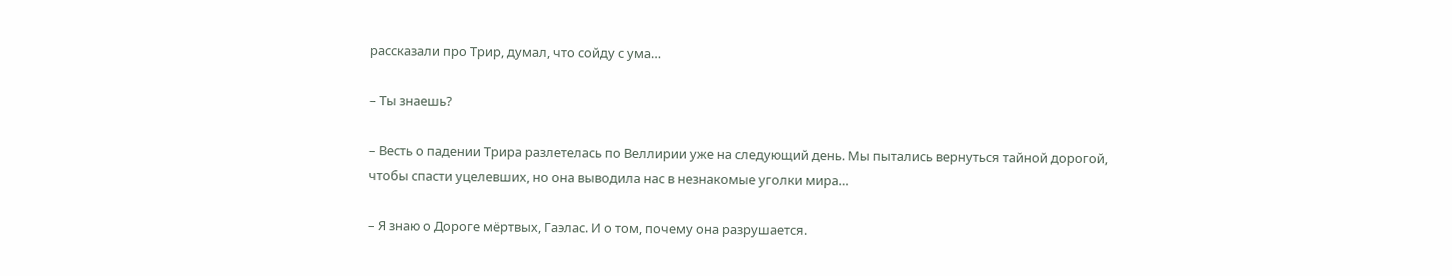рассказали про Трир, думал, что сойду с ума…

– Ты знаешь?

– Весть о падении Трира разлетелась по Веллирии уже на следующий день. Мы пытались вернуться тайной дорогой, чтобы спасти уцелевших, но она выводила нас в незнакомые уголки мира…

– Я знаю о Дороге мёртвых, Гаэлас. И о том, почему она разрушается.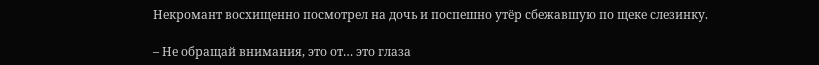Некромант восхищенно посмотрел на дочь и поспешно утёр сбежавшую по щеке слезинку.

– Не обращай внимания, это от… это глаза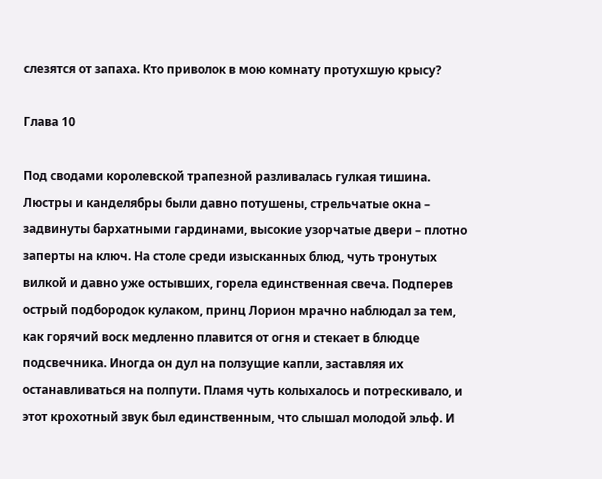слезятся от запаха. Кто приволок в мою комнату протухшую крысу?

Глава 10

Под сводами королевской трапезной разливалась гулкая тишина. Люстры и канделябры были давно потушены, стрельчатые окна – задвинуты бархатными гардинами, высокие узорчатые двери – плотно заперты на ключ. На столе среди изысканных блюд, чуть тронутых вилкой и давно уже остывших, горела единственная свеча. Подперев острый подбородок кулаком, принц Лорион мрачно наблюдал за тем, как горячий воск медленно плавится от огня и стекает в блюдце подсвечника. Иногда он дул на ползущие капли, заставляя их останавливаться на полпути. Пламя чуть колыхалось и потрескивало, и этот крохотный звук был единственным, что слышал молодой эльф. И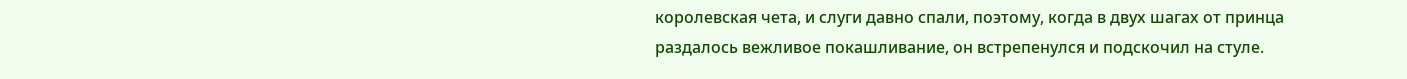королевская чета, и слуги давно спали, поэтому, когда в двух шагах от принца раздалось вежливое покашливание, он встрепенулся и подскочил на стуле.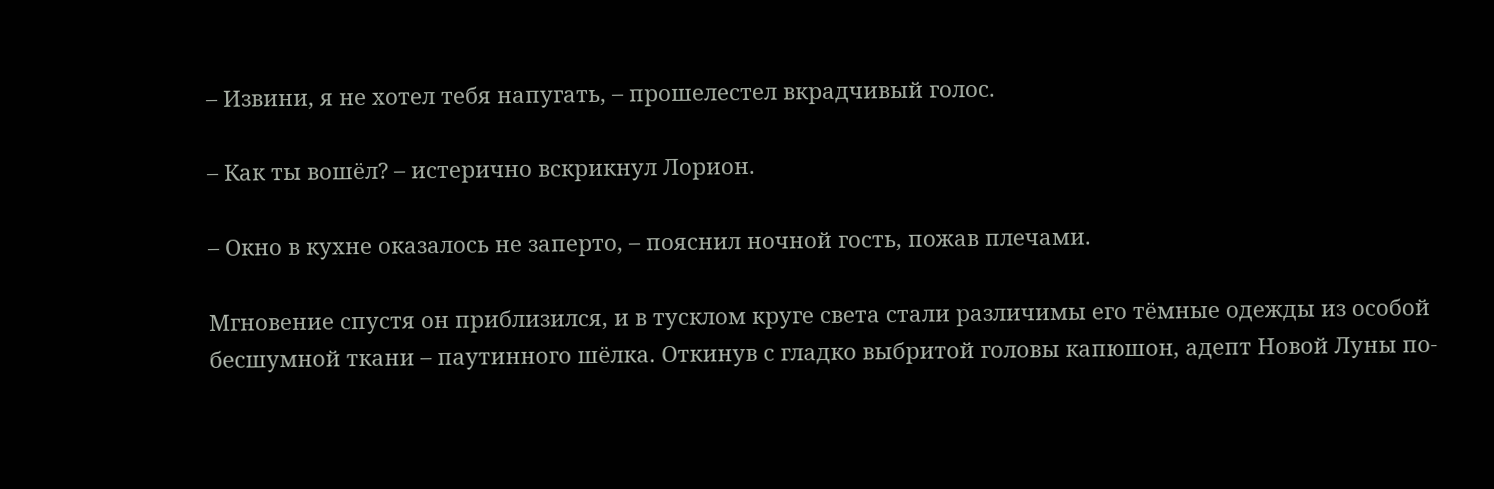– Извини, я не хотел тебя напугать, – прошелестел вкрадчивый голос.

– Как ты вошёл? – истерично вскрикнул Лорион.

– Окно в кухне оказалось не заперто, – пояснил ночной гость, пожав плечами.

Мгновение спустя он приблизился, и в тусклом круге света стали различимы его тёмные одежды из особой бесшумной ткани – паутинного шёлка. Откинув с гладко выбритой головы капюшон, адепт Новой Луны по-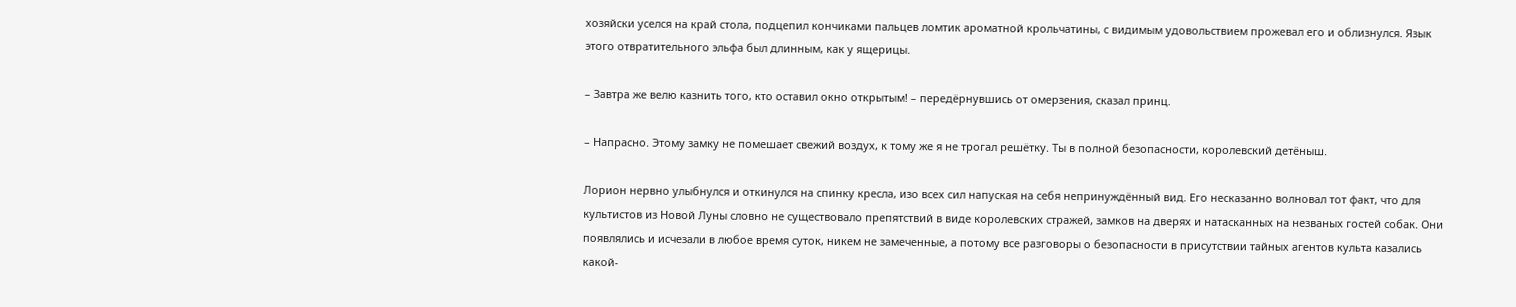хозяйски уселся на край стола, подцепил кончиками пальцев ломтик ароматной крольчатины, с видимым удовольствием прожевал его и облизнулся. Язык этого отвратительного эльфа был длинным, как у ящерицы.

– Завтра же велю казнить того, кто оставил окно открытым! – передёрнувшись от омерзения, сказал принц.

– Напрасно. Этому замку не помешает свежий воздух, к тому же я не трогал решётку. Ты в полной безопасности, королевский детёныш.

Лорион нервно улыбнулся и откинулся на спинку кресла, изо всех сил напуская на себя непринуждённый вид. Его несказанно волновал тот факт, что для культистов из Новой Луны словно не существовало препятствий в виде королевских стражей, замков на дверях и натасканных на незваных гостей собак. Они появлялись и исчезали в любое время суток, никем не замеченные, а потому все разговоры о безопасности в присутствии тайных агентов культа казались какой-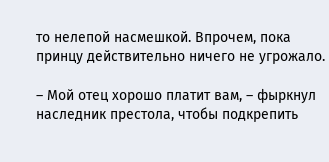то нелепой насмешкой. Впрочем, пока принцу действительно ничего не угрожало.

– Мой отец хорошо платит вам, – фыркнул наследник престола, чтобы подкрепить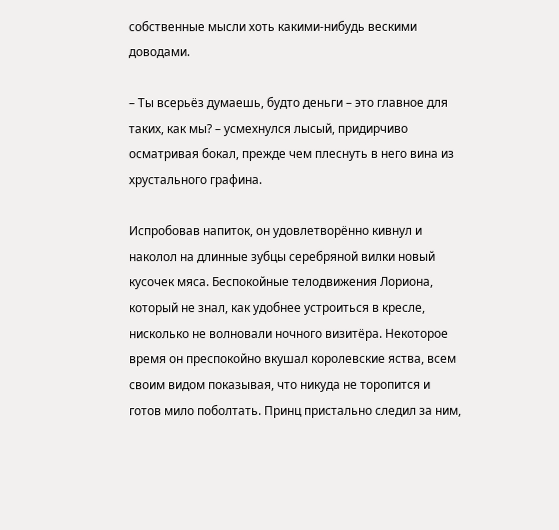собственные мысли хоть какими-нибудь вескими доводами.

– Ты всерьёз думаешь, будто деньги – это главное для таких, как мы? – усмехнулся лысый, придирчиво осматривая бокал, прежде чем плеснуть в него вина из хрустального графина.

Испробовав напиток, он удовлетворённо кивнул и наколол на длинные зубцы серебряной вилки новый кусочек мяса. Беспокойные телодвижения Лориона, который не знал, как удобнее устроиться в кресле, нисколько не волновали ночного визитёра. Некоторое время он преспокойно вкушал королевские яства, всем своим видом показывая, что никуда не торопится и готов мило поболтать. Принц пристально следил за ним,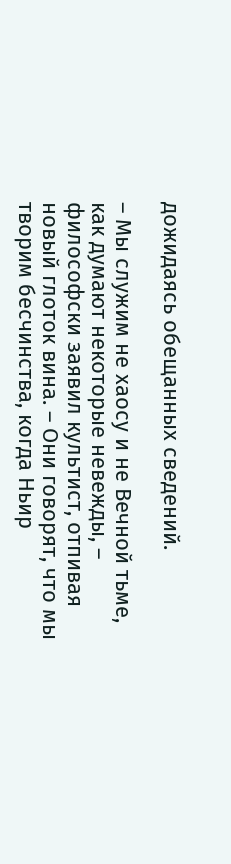дожидаясь обещанных сведений.

– Мы служим не хаосу и не Вечной тьме, как думают некоторые невежды, – философски заявил культист, отпивая новый глоток вина. – Они говорят, что мы творим бесчинства, когда Ньир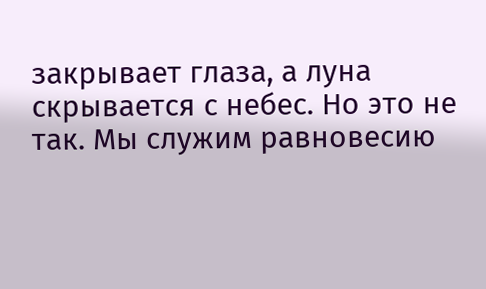закрывает глаза, а луна скрывается с небес. Но это не так. Мы служим равновесию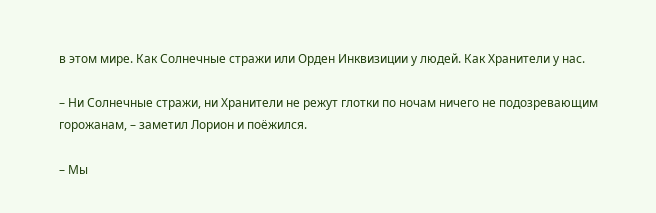в этом мире. Как Солнечные стражи или Орден Инквизиции у людей. Как Хранители у нас.

– Ни Солнечные стражи, ни Хранители не режут глотки по ночам ничего не подозревающим горожанам, – заметил Лорион и поёжился.

– Мы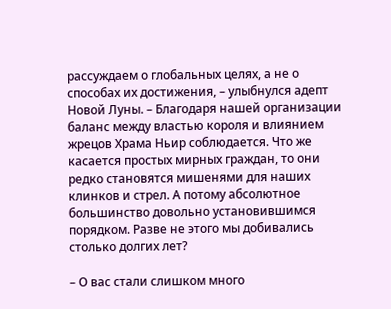рассуждаем о глобальных целях, а не о способах их достижения, – улыбнулся адепт Новой Луны. – Благодаря нашей организации баланс между властью короля и влиянием жрецов Храма Ньир соблюдается. Что же касается простых мирных граждан, то они редко становятся мишенями для наших клинков и стрел. А потому абсолютное большинство довольно установившимся порядком. Разве не этого мы добивались столько долгих лет?

– О вас стали слишком много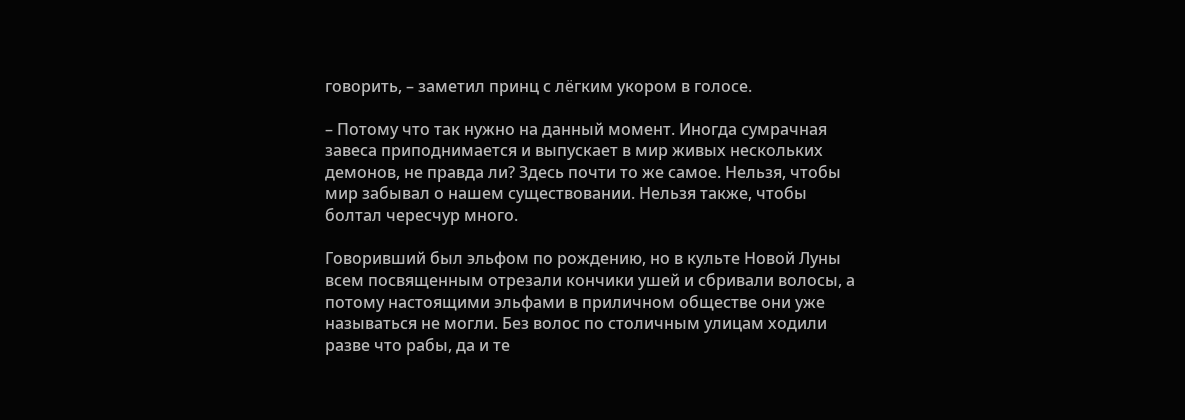говорить, – заметил принц с лёгким укором в голосе.

– Потому что так нужно на данный момент. Иногда сумрачная завеса приподнимается и выпускает в мир живых нескольких демонов, не правда ли? Здесь почти то же самое. Нельзя, чтобы мир забывал о нашем существовании. Нельзя также, чтобы болтал чересчур много.

Говоривший был эльфом по рождению, но в культе Новой Луны всем посвященным отрезали кончики ушей и сбривали волосы, а потому настоящими эльфами в приличном обществе они уже называться не могли. Без волос по столичным улицам ходили разве что рабы, да и те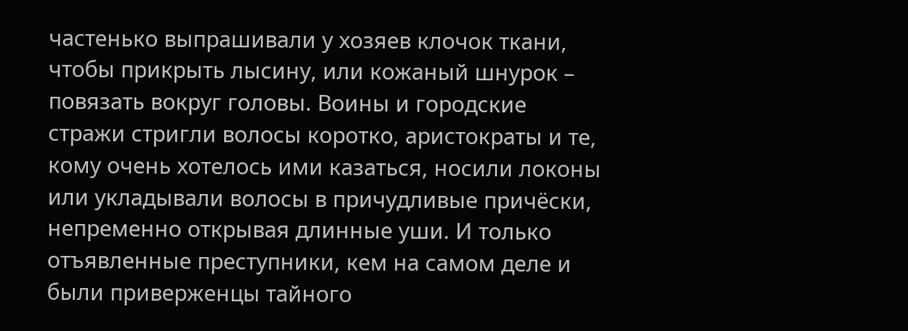частенько выпрашивали у хозяев клочок ткани, чтобы прикрыть лысину, или кожаный шнурок – повязать вокруг головы. Воины и городские стражи стригли волосы коротко, аристократы и те, кому очень хотелось ими казаться, носили локоны или укладывали волосы в причудливые причёски, непременно открывая длинные уши. И только отъявленные преступники, кем на самом деле и были приверженцы тайного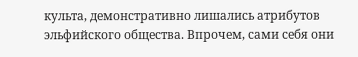культа, демонстративно лишались атрибутов эльфийского общества. Впрочем, сами себя они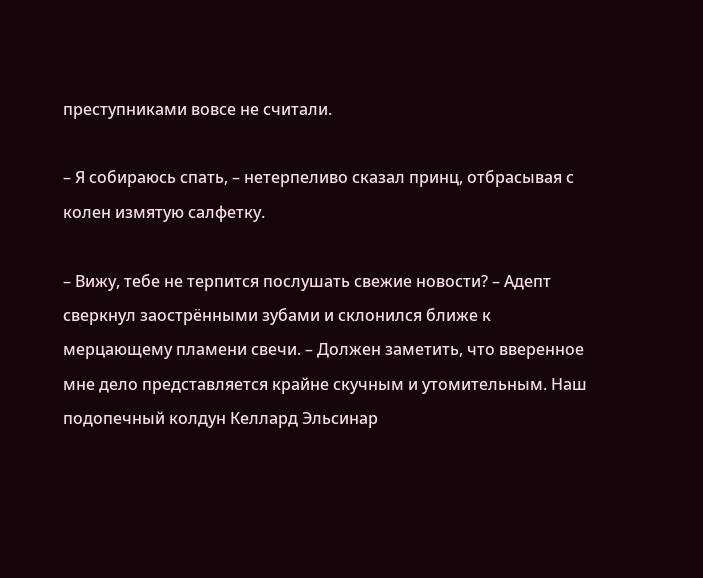преступниками вовсе не считали.

– Я собираюсь спать, – нетерпеливо сказал принц, отбрасывая с колен измятую салфетку.

– Вижу, тебе не терпится послушать свежие новости? – Адепт сверкнул заострёнными зубами и склонился ближе к мерцающему пламени свечи. – Должен заметить, что вверенное мне дело представляется крайне скучным и утомительным. Наш подопечный колдун Келлард Эльсинар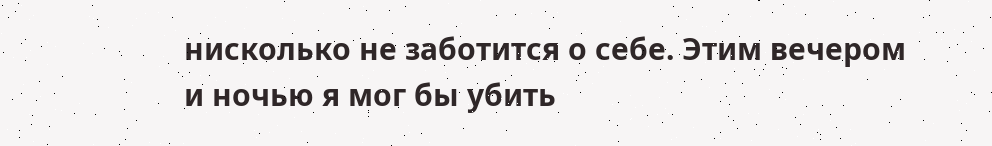нисколько не заботится о себе. Этим вечером и ночью я мог бы убить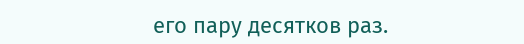его пару десятков раз.